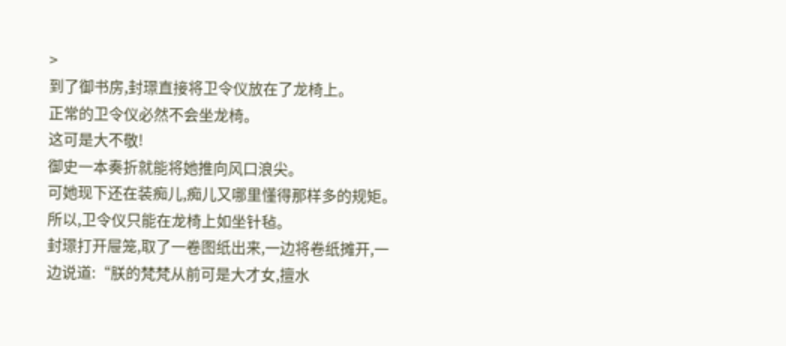>
到了御书房,封璟直接将卫令仪放在了龙椅上。
正常的卫令仪必然不会坐龙椅。
这可是大不敬!
御史一本奏折就能将她推向风口浪尖。
可她现下还在装痴儿,痴儿又哪里懂得那样多的规矩。
所以,卫令仪只能在龙椅上如坐针毡。
封璟打开屉笼,取了一卷图纸出来,一边将卷纸摊开,一边说道:“朕的梵梵从前可是大才女,擅水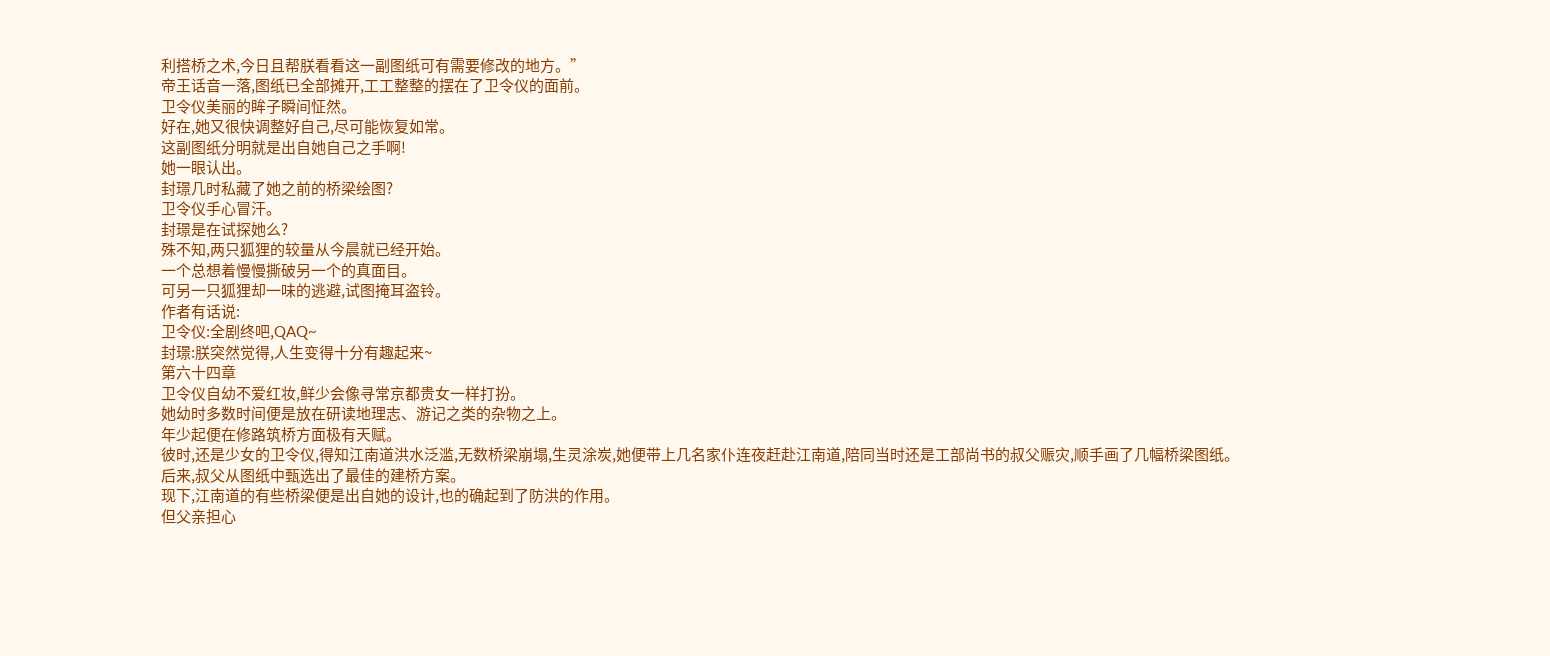利搭桥之术,今日且帮朕看看这一副图纸可有需要修改的地方。”
帝王话音一落,图纸已全部摊开,工工整整的摆在了卫令仪的面前。
卫令仪美丽的眸子瞬间怔然。
好在,她又很快调整好自己,尽可能恢复如常。
这副图纸分明就是出自她自己之手啊!
她一眼认出。
封璟几时私藏了她之前的桥梁绘图?
卫令仪手心冒汗。
封璟是在试探她么?
殊不知,两只狐狸的较量从今晨就已经开始。
一个总想着慢慢撕破另一个的真面目。
可另一只狐狸却一味的逃避,试图掩耳盗铃。
作者有话说:
卫令仪:全剧终吧,QAQ~
封璟:朕突然觉得,人生变得十分有趣起来~
第六十四章
卫令仪自幼不爱红妆,鲜少会像寻常京都贵女一样打扮。
她幼时多数时间便是放在研读地理志、游记之类的杂物之上。
年少起便在修路筑桥方面极有天赋。
彼时,还是少女的卫令仪,得知江南道洪水泛滥,无数桥梁崩塌,生灵涂炭,她便带上几名家仆连夜赶赴江南道,陪同当时还是工部尚书的叔父赈灾,顺手画了几幅桥梁图纸。
后来,叔父从图纸中甄选出了最佳的建桥方案。
现下,江南道的有些桥梁便是出自她的设计,也的确起到了防洪的作用。
但父亲担心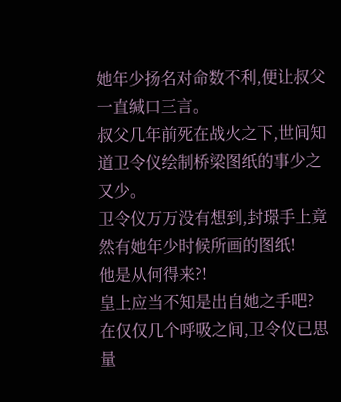她年少扬名对命数不利,便让叔父一直缄口三言。
叔父几年前死在战火之下,世间知道卫令仪绘制桥梁图纸的事少之又少。
卫令仪万万没有想到,封璟手上竟然有她年少时候所画的图纸!
他是从何得来?!
皇上应当不知是出自她之手吧?
在仅仅几个呼吸之间,卫令仪已思量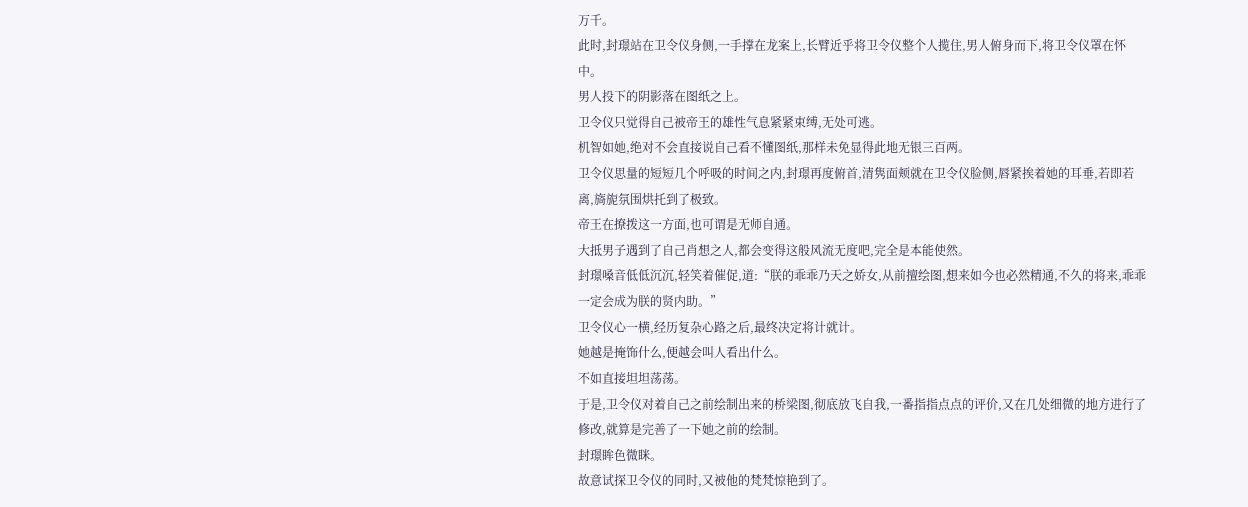万千。
此时,封璟站在卫令仪身侧,一手撑在龙案上,长臂近乎将卫令仪整个人揽住,男人俯身而下,将卫令仪罩在怀中。
男人投下的阴影落在图纸之上。
卫令仪只觉得自己被帝王的雄性气息紧紧束缚,无处可逃。
机智如她,绝对不会直接说自己看不懂图纸,那样未免显得此地无银三百两。
卫令仪思量的短短几个呼吸的时间之内,封璟再度俯首,清隽面颊就在卫令仪脸侧,唇紧挨着她的耳垂,若即若离,旖旎氛围烘托到了极致。
帝王在撩拨这一方面,也可谓是无师自通。
大抵男子遇到了自己肖想之人,都会变得这般风流无度吧,完全是本能使然。
封璟嗓音低低沉沉,轻笑着催促,道:“朕的乖乖乃天之娇女,从前擅绘图,想来如今也必然精通,不久的将来,乖乖一定会成为朕的贤内助。”
卫令仪心一横,经历复杂心路之后,最终决定将计就计。
她越是掩饰什么,便越会叫人看出什么。
不如直接坦坦荡荡。
于是,卫令仪对着自己之前绘制出来的桥梁图,彻底放飞自我,一番指指点点的评价,又在几处细微的地方进行了修改,就算是完善了一下她之前的绘制。
封璟眸色微眯。
故意试探卫令仪的同时,又被他的梵梵惊艳到了。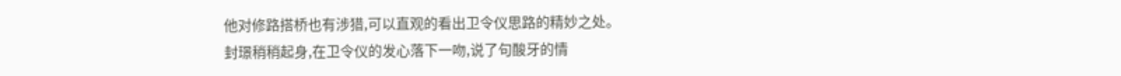他对修路搭桥也有涉猎,可以直观的看出卫令仪思路的精妙之处。
封璟稍稍起身,在卫令仪的发心落下一吻,说了句酸牙的情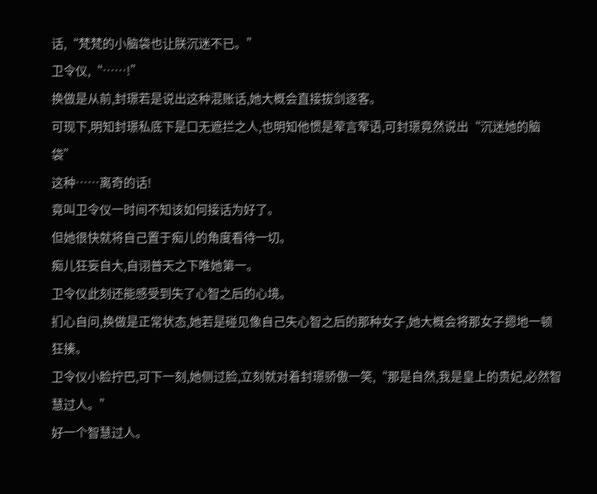话,“梵梵的小脑袋也让朕沉迷不已。”
卫令仪,“……!”
换做是从前,封璟若是说出这种混账话,她大概会直接拔剑逐客。
可现下,明知封璟私底下是口无遮拦之人,也明知他惯是荤言荤语,可封璟竟然说出“沉迷她的脑袋”
这种……离奇的话!
竟叫卫令仪一时间不知该如何接话为好了。
但她很快就将自己置于痴儿的角度看待一切。
痴儿狂妄自大,自诩普天之下唯她第一。
卫令仪此刻还能感受到失了心智之后的心境。
扪心自问,换做是正常状态,她若是碰见像自己失心智之后的那种女子,她大概会将那女子摁地一顿狂揍。
卫令仪小脸拧巴,可下一刻,她侧过脸,立刻就对着封璟骄傲一笑,“那是自然,我是皇上的贵妃,必然智慧过人。”
好一个智慧过人。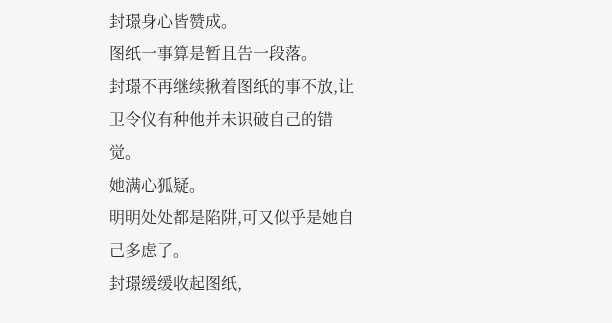封璟身心皆赞成。
图纸一事算是暂且告一段落。
封璟不再继续揪着图纸的事不放,让卫令仪有种他并未识破自己的错觉。
她满心狐疑。
明明处处都是陷阱,可又似乎是她自己多虑了。
封璟缓缓收起图纸,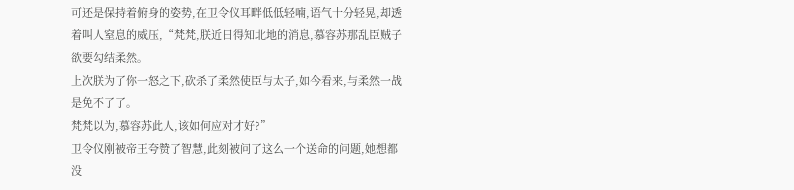可还是保持着俯身的姿势,在卫令仪耳畔低低轻喃,语气十分轻晃,却透着叫人窒息的威压,“梵梵,朕近日得知北地的消息,慕容苏那乱臣贼子欲要勾结柔然。
上次朕为了你一怒之下,砍杀了柔然使臣与太子,如今看来,与柔然一战是免不了了。
梵梵以为,慕容苏此人,该如何应对才好?”
卫令仪刚被帝王夸赞了智慧,此刻被问了这么一个送命的问题,她想都没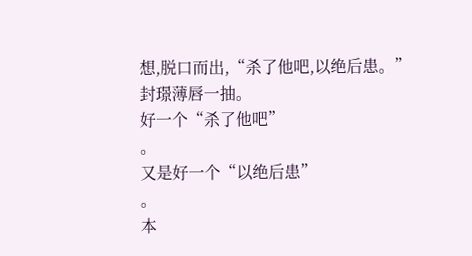想,脱口而出,“杀了他吧,以绝后患。”
封璟薄唇一抽。
好一个“杀了他吧”
。
又是好一个“以绝后患”
。
本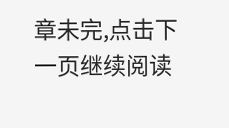章未完,点击下一页继续阅读